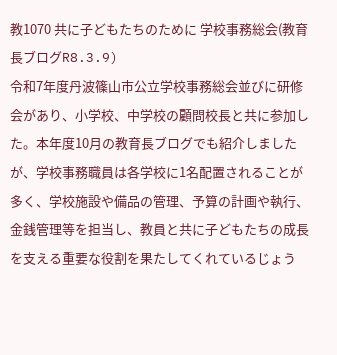教1070 共に子どもたちのために 学校事務総会(教育長ブログR8.3.9)
令和7年度丹波篠山市公立学校事務総会並びに研修会があり、小学校、中学校の顧問校長と共に参加した。本年度10月の教育長ブログでも紹介しましたが、学校事務職員は各学校に1名配置されることが多く、学校施設や備品の管理、予算の計画や執行、金銭管理等を担当し、教員と共に子どもたちの成長を支える重要な役割を果たしてくれているじょう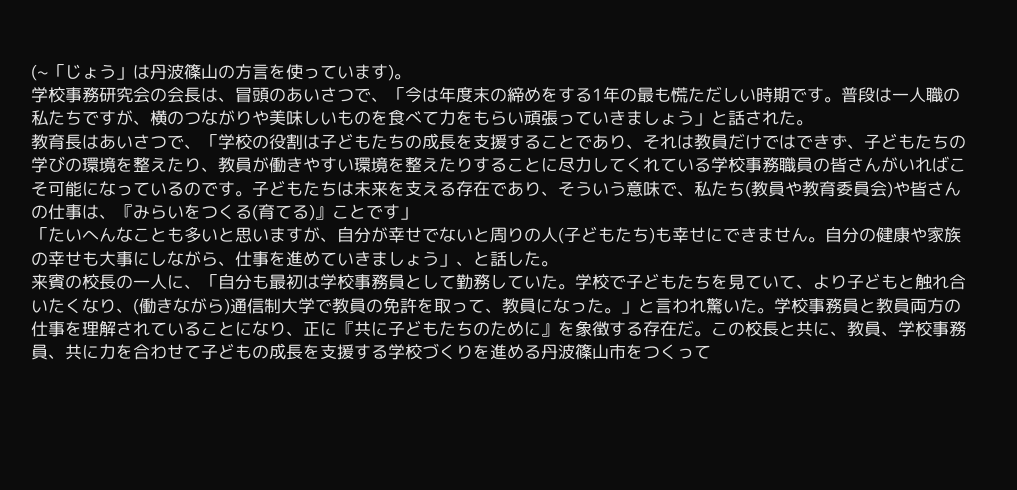(~「じょう」は丹波篠山の方言を使っています)。
学校事務研究会の会長は、冒頭のあいさつで、「今は年度末の締めをする1年の最も慌ただしい時期です。普段は一人職の私たちですが、横のつながりや美味しいものを食べて力をもらい頑張っていきましょう」と話された。
教育長はあいさつで、「学校の役割は子どもたちの成長を支援することであり、それは教員だけではできず、子どもたちの学びの環境を整えたり、教員が働きやすい環境を整えたりすることに尽力してくれている学校事務職員の皆さんがいればこそ可能になっているのです。子どもたちは未来を支える存在であり、そういう意味で、私たち(教員や教育委員会)や皆さんの仕事は、『みらいをつくる(育てる)』ことです」
「たいへんなことも多いと思いますが、自分が幸せでないと周りの人(子どもたち)も幸せにできません。自分の健康や家族の幸せも大事にしながら、仕事を進めていきましょう」、と話した。
来賓の校長の一人に、「自分も最初は学校事務員として勤務していた。学校で子どもたちを見ていて、より子どもと触れ合いたくなり、(働きながら)通信制大学で教員の免許を取って、教員になった。」と言われ驚いた。学校事務員と教員両方の仕事を理解されていることになり、正に『共に子どもたちのために』を象徴する存在だ。この校長と共に、教員、学校事務員、共に力を合わせて子どもの成長を支援する学校づくりを進める丹波篠山市をつくって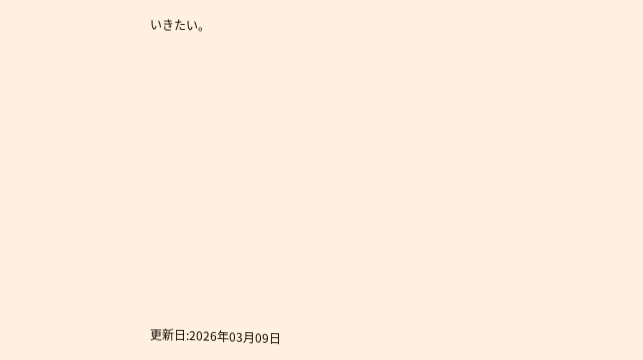いきたい。













更新日:2026年03月09日